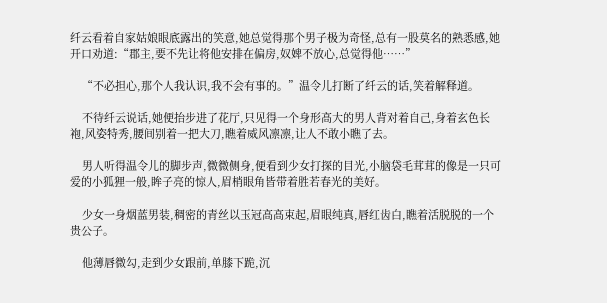纤云看着自家姑娘眼底露出的笑意,她总觉得那个男子极为奇怪,总有一股莫名的熟悉感,她开口劝道:“郡主,要不先让将他安排在偏房,奴婢不放心,总觉得他……”

    “不必担心,那个人我认识,我不会有事的。”温令儿打断了纤云的话,笑着解释道。

    不待纤云说话,她便抬步进了花厅,只见得一个身形高大的男人背对着自己,身着玄色长袍,风姿特秀,腰间别着一把大刀,瞧着威风凛凛,让人不敢小瞧了去。

    男人听得温令儿的脚步声,微微侧身,便看到少女打探的目光,小脑袋毛茸茸的像是一只可爱的小狐狸一般,眸子亮的惊人,眉梢眼角皆带着胜若春光的美好。

    少女一身烟蓝男装,稠密的青丝以玉冠高高束起,眉眼纯真,唇红齿白,瞧着活脱脱的一个贵公子。

    他薄唇微勾,走到少女跟前,单膝下跪,沉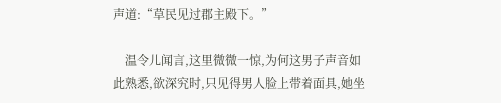声道:“草民见过郡主殿下。”

    温令儿闻言,这里微微一惊,为何这男子声音如此熟悉,欲深究时,只见得男人脸上带着面具,她坐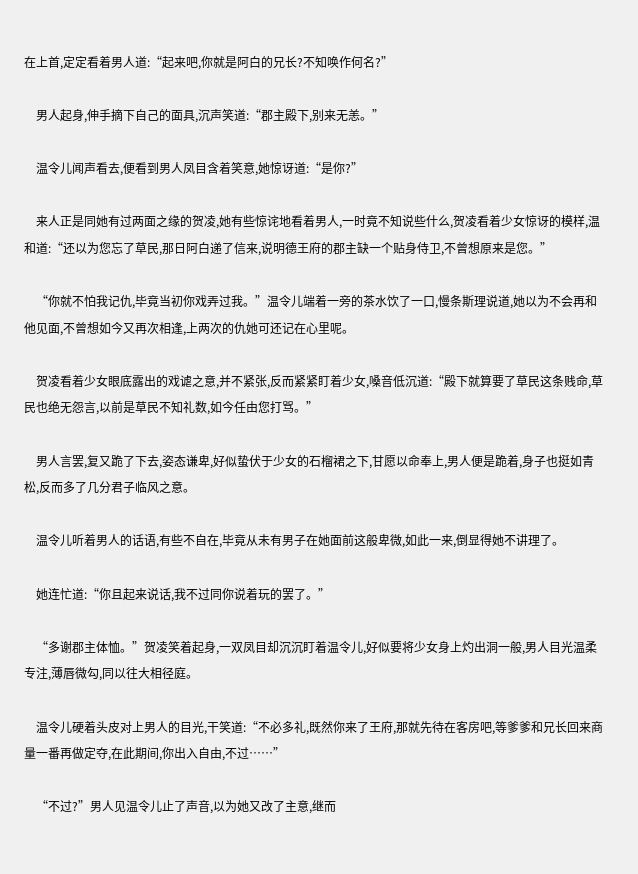在上首,定定看着男人道:“起来吧,你就是阿白的兄长?不知唤作何名?”

    男人起身,伸手摘下自己的面具,沉声笑道:“郡主殿下,别来无恙。”

    温令儿闻声看去,便看到男人凤目含着笑意,她惊讶道:“是你?”

    来人正是同她有过两面之缘的贺凌,她有些惊诧地看着男人,一时竟不知说些什么,贺凌看着少女惊讶的模样,温和道:“还以为您忘了草民,那日阿白递了信来,说明德王府的郡主缺一个贴身侍卫,不曾想原来是您。”

    “你就不怕我记仇,毕竟当初你戏弄过我。”温令儿端着一旁的茶水饮了一口,慢条斯理说道,她以为不会再和他见面,不曾想如今又再次相逢,上两次的仇她可还记在心里呢。

    贺凌看着少女眼底露出的戏谑之意,并不紧张,反而紧紧盯着少女,嗓音低沉道:“殿下就算要了草民这条贱命,草民也绝无怨言,以前是草民不知礼数,如今任由您打骂。”

    男人言罢,复又跪了下去,姿态谦卑,好似蛰伏于少女的石榴裙之下,甘愿以命奉上,男人便是跪着,身子也挺如青松,反而多了几分君子临风之意。

    温令儿听着男人的话语,有些不自在,毕竟从未有男子在她面前这般卑微,如此一来,倒显得她不讲理了。

    她连忙道:“你且起来说话,我不过同你说着玩的罢了。”

    “多谢郡主体恤。”贺凌笑着起身,一双凤目却沉沉盯着温令儿,好似要将少女身上灼出洞一般,男人目光温柔专注,薄唇微勾,同以往大相径庭。

    温令儿硬着头皮对上男人的目光,干笑道:“不必多礼,既然你来了王府,那就先待在客房吧,等爹爹和兄长回来商量一番再做定夺,在此期间,你出入自由,不过……”

    “不过?”男人见温令儿止了声音,以为她又改了主意,继而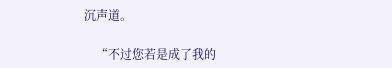沉声道。

    “不过您若是成了我的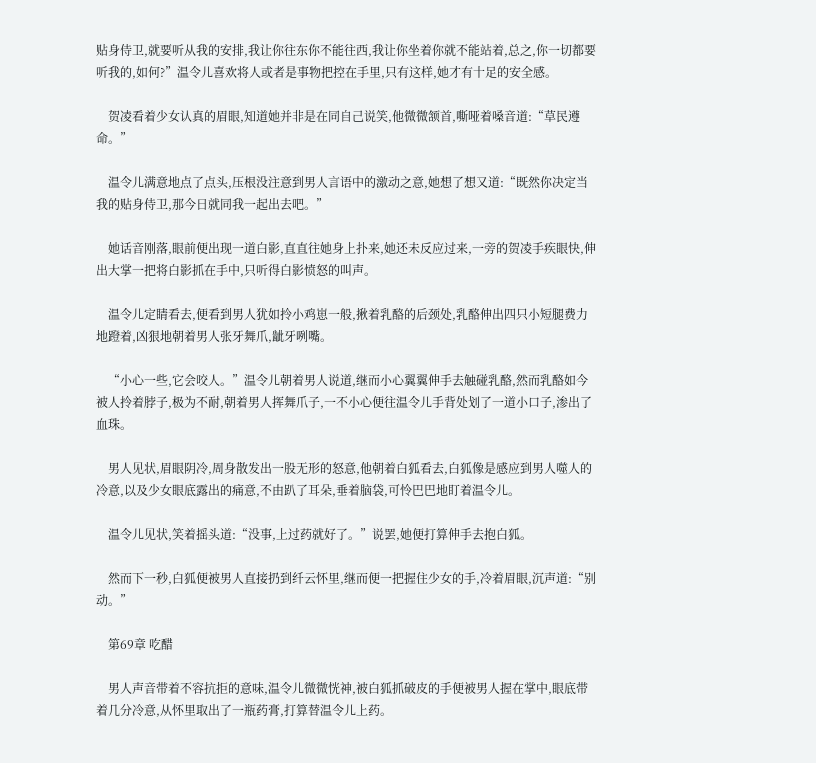贴身侍卫,就要听从我的安排,我让你往东你不能往西,我让你坐着你就不能站着,总之,你一切都要听我的,如何?”温令儿喜欢将人或者是事物把控在手里,只有这样,她才有十足的安全感。

    贺凌看着少女认真的眉眼,知道她并非是在同自己说笑,他微微颔首,嘶哑着嗓音道:“草民遵命。”

    温令儿满意地点了点头,压根没注意到男人言语中的激动之意,她想了想又道:“既然你决定当我的贴身侍卫,那今日就同我一起出去吧。”

    她话音刚落,眼前便出现一道白影,直直往她身上扑来,她还未反应过来,一旁的贺凌手疾眼快,伸出大掌一把将白影抓在手中,只听得白影愤怒的叫声。

    温令儿定睛看去,便看到男人犹如拎小鸡崽一般,揪着乳酪的后颈处,乳酪伸出四只小短腿费力地蹬着,凶狠地朝着男人张牙舞爪,龇牙咧嘴。

    “小心一些,它会咬人。”温令儿朝着男人说道,继而小心翼翼伸手去触碰乳酪,然而乳酪如今被人拎着脖子,极为不耐,朝着男人挥舞爪子,一不小心便往温令儿手背处划了一道小口子,渗出了血珠。

    男人见状,眉眼阴冷,周身散发出一股无形的怒意,他朝着白狐看去,白狐像是感应到男人噬人的冷意,以及少女眼底露出的痛意,不由趴了耳朵,垂着脑袋,可怜巴巴地盯着温令儿。

    温令儿见状,笑着摇头道:“没事,上过药就好了。”说罢,她便打算伸手去抱白狐。

    然而下一秒,白狐便被男人直接扔到纤云怀里,继而便一把握住少女的手,冷着眉眼,沉声道:“别动。”

    第69章 吃醋

    男人声音带着不容抗拒的意味,温令儿微微恍神,被白狐抓破皮的手便被男人握在掌中,眼底带着几分冷意,从怀里取出了一瓶药膏,打算替温令儿上药。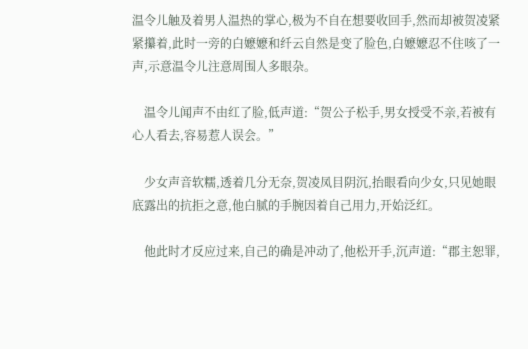温令儿触及着男人温热的掌心,极为不自在想要收回手,然而却被贺凌紧紧攥着,此时一旁的白嬷嬷和纤云自然是变了脸色,白嬷嬷忍不住咳了一声,示意温令儿注意周围人多眼杂。

    温令儿闻声不由红了脸,低声道:“贺公子松手,男女授受不亲,若被有心人看去,容易惹人误会。”

    少女声音软糯,透着几分无奈,贺凌凤目阴沉,抬眼看向少女,只见她眼底露出的抗拒之意,他白腻的手腕因着自己用力,开始泛红。

    他此时才反应过来,自己的确是冲动了,他松开手,沉声道:“郡主恕罪,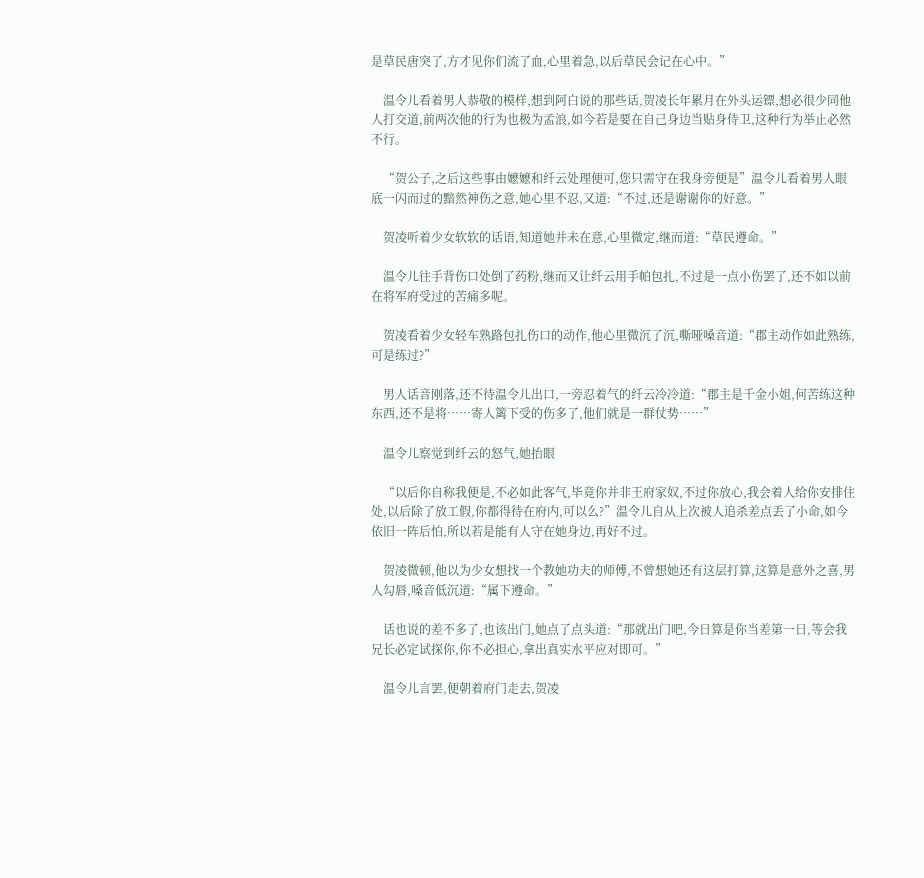是草民唐突了,方才见你们流了血,心里着急,以后草民会记在心中。”

    温令儿看着男人恭敬的模样,想到阿白说的那些话,贺凌长年累月在外头运镖,想必很少同他人打交道,前两次他的行为也极为孟浪,如今若是要在自己身边当贴身侍卫,这种行为举止必然不行。

    “贺公子,之后这些事由嬷嬷和纤云处理便可,您只需守在我身旁便是”温令儿看着男人眼底一闪而过的黯然神伤之意,她心里不忍,又道:“不过,还是谢谢你的好意。”

    贺凌听着少女软软的话语,知道她并未在意,心里微定,继而道:“草民遵命。”

    温令儿往手背伤口处倒了药粉,继而又让纤云用手帕包扎,不过是一点小伤罢了,还不如以前在将军府受过的苦痛多呢。

    贺凌看着少女轻车熟路包扎伤口的动作,他心里微沉了沉,嘶哑嗓音道:“郡主动作如此熟练,可是练过?”

    男人话音刚落,还不待温令儿出口,一旁忍着气的纤云冷冷道:“郡主是千金小姐,何苦练这种东西,还不是将……寄人篱下受的伤多了,他们就是一群仗势……”

    温令儿察觉到纤云的怒气,她抬眼

    “以后你自称我便是,不必如此客气,毕竟你并非王府家奴,不过你放心,我会着人给你安排住处,以后除了放工假,你都得待在府内,可以么?”温令儿自从上次被人追杀差点丢了小命,如今依旧一阵后怕,所以若是能有人守在她身边,再好不过。

    贺凌微顿,他以为少女想找一个教她功夫的师傅,不曾想她还有这层打算,这算是意外之喜,男人勾唇,嗓音低沉道:“属下遵命。”

    话也说的差不多了,也该出门,她点了点头道:“那就出门吧,今日算是你当差第一日,等会我兄长必定试探你,你不必担心,拿出真实水平应对即可。”

    温令儿言罢,便朝着府门走去,贺凌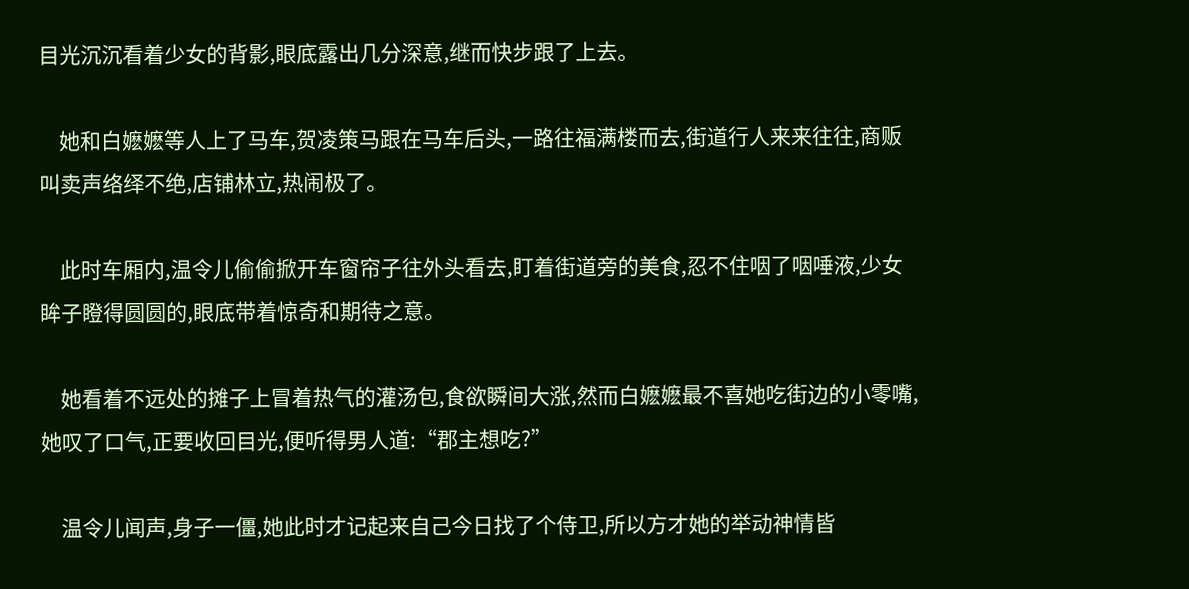目光沉沉看着少女的背影,眼底露出几分深意,继而快步跟了上去。

    她和白嬷嬷等人上了马车,贺凌策马跟在马车后头,一路往福满楼而去,街道行人来来往往,商贩叫卖声络绎不绝,店铺林立,热闹极了。

    此时车厢内,温令儿偷偷掀开车窗帘子往外头看去,盯着街道旁的美食,忍不住咽了咽唾液,少女眸子瞪得圆圆的,眼底带着惊奇和期待之意。

    她看着不远处的摊子上冒着热气的灌汤包,食欲瞬间大涨,然而白嬷嬷最不喜她吃街边的小零嘴,她叹了口气,正要收回目光,便听得男人道:“郡主想吃?”

    温令儿闻声,身子一僵,她此时才记起来自己今日找了个侍卫,所以方才她的举动神情皆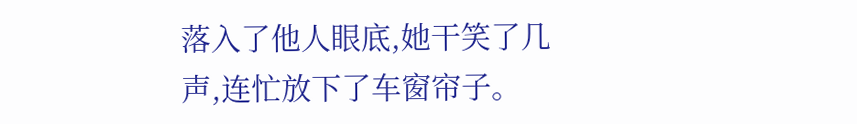落入了他人眼底,她干笑了几声,连忙放下了车窗帘子。